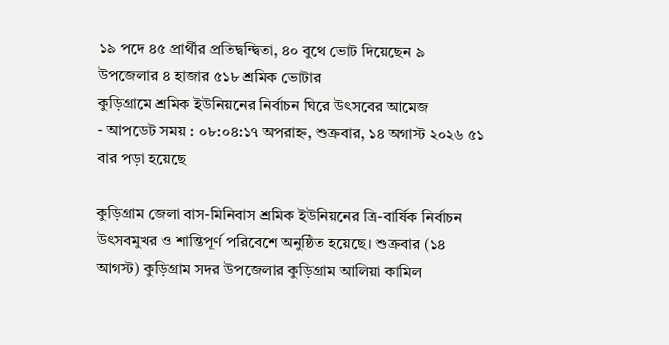১৯ পদে ৪৫ প্রার্থীর প্রতিদ্বন্দ্বিতা, ৪০ বুথে ভোট দিয়েছেন ৯ উপজেলার ৪ হাজার ৫১৮ শ্রমিক ভোটার
কুড়িগ্রামে শ্রমিক ইউনিয়নের নির্বাচন ঘিরে উৎসবের আমেজ
- আপডেট সময় : ০৮:০৪:১৭ অপরাহ্ন, শুক্রবার, ১৪ অগাস্ট ২০২৬ ৫১ বার পড়া হয়েছে

কুড়িগ্রাম জেলা বাস-মিনিবাস শ্রমিক ইউনিয়নের ত্রি-বার্ষিক নির্বাচন উৎসবমুখর ও শান্তিপূর্ণ পরিবেশে অনুষ্ঠিত হয়েছে। শুক্রবার (১৪ আগস্ট) কুড়িগ্রাম সদর উপজেলার কুড়িগ্রাম আলিয়া কামিল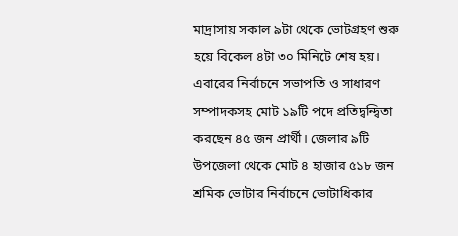মাদ্রাসায় সকাল ৯টা থেকে ভোটগ্রহণ শুরু হয়ে বিকেল ৪টা ৩০ মিনিটে শেষ হয়।
এবারের নির্বাচনে সভাপতি ও সাধারণ সম্পাদকসহ মোট ১৯টি পদে প্রতিদ্বন্দ্বিতা করছেন ৪৫ জন প্রার্থী। জেলার ৯টি উপজেলা থেকে মোট ৪ হাজার ৫১৮ জন শ্রমিক ভোটার নির্বাচনে ভোটাধিকার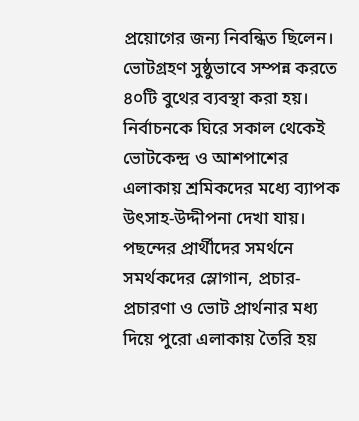প্রয়োগের জন্য নিবন্ধিত ছিলেন। ভোটগ্রহণ সুষ্ঠুভাবে সম্পন্ন করতে ৪০টি বুথের ব্যবস্থা করা হয়।
নির্বাচনকে ঘিরে সকাল থেকেই ভোটকেন্দ্র ও আশপাশের এলাকায় শ্রমিকদের মধ্যে ব্যাপক উৎসাহ-উদ্দীপনা দেখা যায়। পছন্দের প্রার্থীদের সমর্থনে সমর্থকদের স্লোগান, প্রচার-প্রচারণা ও ভোট প্রার্থনার মধ্য দিয়ে পুরো এলাকায় তৈরি হয়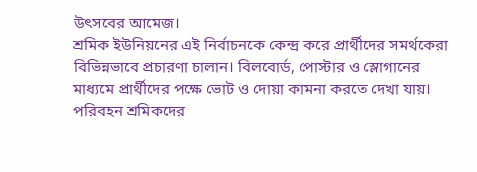উৎসবের আমেজ।
শ্রমিক ইউনিয়নের এই নির্বাচনকে কেন্দ্র করে প্রার্থীদের সমর্থকেরা বিভিন্নভাবে প্রচারণা চালান। বিলবোর্ড, পোস্টার ও স্লোগানের মাধ্যমে প্রার্থীদের পক্ষে ভোট ও দোয়া কামনা করতে দেখা যায়। পরিবহন শ্রমিকদের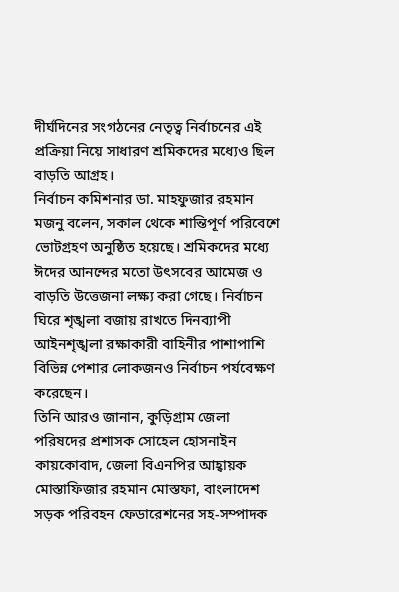দীর্ঘদিনের সংগঠনের নেতৃত্ব নির্বাচনের এই প্রক্রিয়া নিয়ে সাধারণ শ্রমিকদের মধ্যেও ছিল বাড়তি আগ্রহ।
নির্বাচন কমিশনার ডা. মাহফুজার রহমান মজনু বলেন, সকাল থেকে শান্তিপূর্ণ পরিবেশে ভোটগ্রহণ অনুষ্ঠিত হয়েছে। শ্রমিকদের মধ্যে ঈদের আনন্দের মতো উৎসবের আমেজ ও বাড়তি উত্তেজনা লক্ষ্য করা গেছে। নির্বাচন ঘিরে শৃঙ্খলা বজায় রাখতে দিনব্যাপী আইনশৃঙ্খলা রক্ষাকারী বাহিনীর পাশাপাশি বিভিন্ন পেশার লোকজনও নির্বাচন পর্যবেক্ষণ করেছেন।
তিনি আরও জানান, কুড়িগ্রাম জেলা পরিষদের প্রশাসক সোহেল হোসনাইন কায়কোবাদ, জেলা বিএনপির আহ্বায়ক মোস্তাফিজার রহমান মোস্তফা, বাংলাদেশ সড়ক পরিবহন ফেডারেশনের সহ-সম্পাদক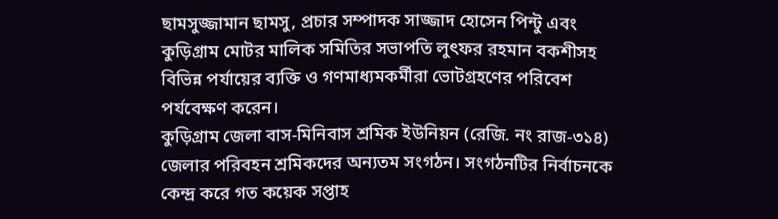ছামসুজ্জামান ছামসু, প্রচার সম্পাদক সাজ্জাদ হোসেন পিন্টু এবং কুড়িগ্রাম মোটর মালিক সমিতির সভাপতি লুৎফর রহমান বকশীসহ বিভিন্ন পর্যায়ের ব্যক্তি ও গণমাধ্যমকর্মীরা ভোটগ্রহণের পরিবেশ পর্যবেক্ষণ করেন।
কুড়িগ্রাম জেলা বাস-মিনিবাস শ্রমিক ইউনিয়ন (রেজি. নং রাজ-৩১৪) জেলার পরিবহন শ্রমিকদের অন্যতম সংগঠন। সংগঠনটির নির্বাচনকে কেন্দ্র করে গত কয়েক সপ্তাহ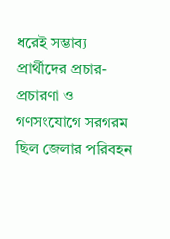ধরেই সম্ভাব্য প্রার্থীদের প্রচার-প্রচারণা ও গণসংযোগে সরগরম ছিল জেলার পরিবহন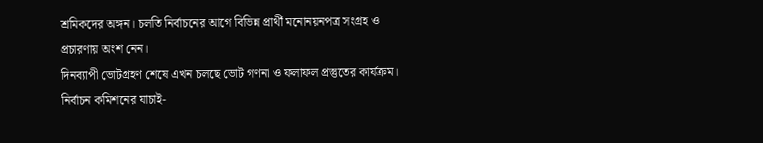শ্রমিকদের অঙ্গন। চলতি নির্বাচনের আগে বিভিন্ন প্রার্থী মনোনয়নপত্র সংগ্রহ ও প্রচারণায় অংশ নেন।
দিনব্যাপী ভোটগ্রহণ শেষে এখন চলছে ভোট গণনা ও ফলাফল প্রস্তুতের কার্যক্রম। নির্বাচন কমিশনের যাচাই-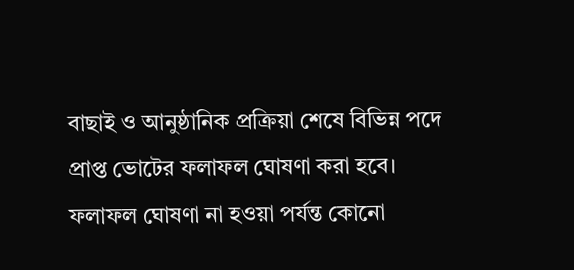বাছাই ও আনুষ্ঠানিক প্রক্রিয়া শেষে বিভিন্ন পদে প্রাপ্ত ভোটের ফলাফল ঘোষণা করা হবে। ফলাফল ঘোষণা না হওয়া পর্যন্ত কোনো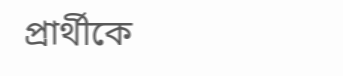প্রার্থীকে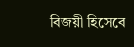বিজয়ী হিসেবে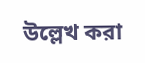উল্লেখ করা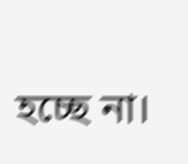হচ্ছে না।